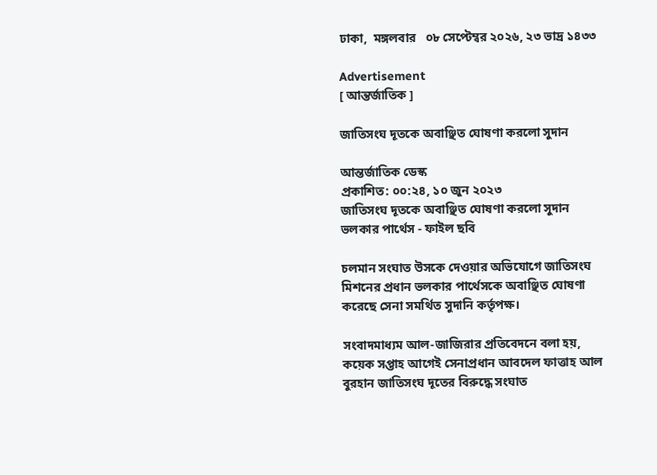ঢাকা,  মঙ্গলবার   ০৮ সেপ্টেম্বর ২০২৬, ২৩ ভাদ্র ১৪৩৩

Advertisement
[ আন্তর্জাতিক ]

জাতিসংঘ দূতকে অবাঞ্ছিত ঘোষণা করলো সুদান

আন্তর্জাতিক ডেস্ক
প্রকাশিত: ০০:২৪, ১০ জুন ২০২৩
জাতিসংঘ দূতকে অবাঞ্ছিত ঘোষণা করলো সুদান
ভলকার পার্থেস - ফাইল ছবি

চলমান সংঘাত উসকে দেওয়ার অভিযোগে জাতিসংঘ মিশনের প্রধান ভলকার পার্থেসকে অবাঞ্ছিত ঘোষণা করেছে সেনা সমর্থিত সুদানি কর্তৃপক্ষ।

সংবাদমাধ্যম আল-জাজিরার প্রতিবেদনে বলা হয়, কয়েক সপ্তাহ আগেই সেনাপ্রধান আবদেল ফাত্তাহ আল বুরহান জাতিসংঘ দূতের বিরুদ্ধে সংঘাত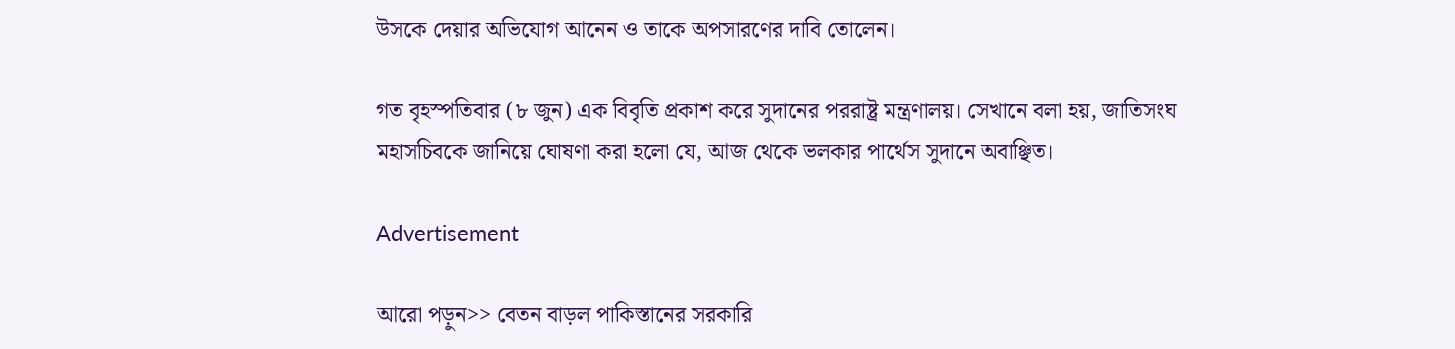উসকে দেয়ার অভিযোগ আনেন ও তাকে অপসারণের দাবি তোলেন।

গত বৃহস্পতিবার (৮ জুন) এক বিবৃতি প্রকাশ করে সুদানের পররাষ্ট্র মন্ত্রণালয়। সেখানে বলা হয়, জাতিসংঘ মহাসচিবকে জানিয়ে ঘোষণা করা হলো যে, আজ থেকে ভলকার পার্থেস সুদানে অবাঞ্ছিত।

Advertisement

আরো পড়ুন>> বেতন বাড়ল পাকিস্তানের সরকারি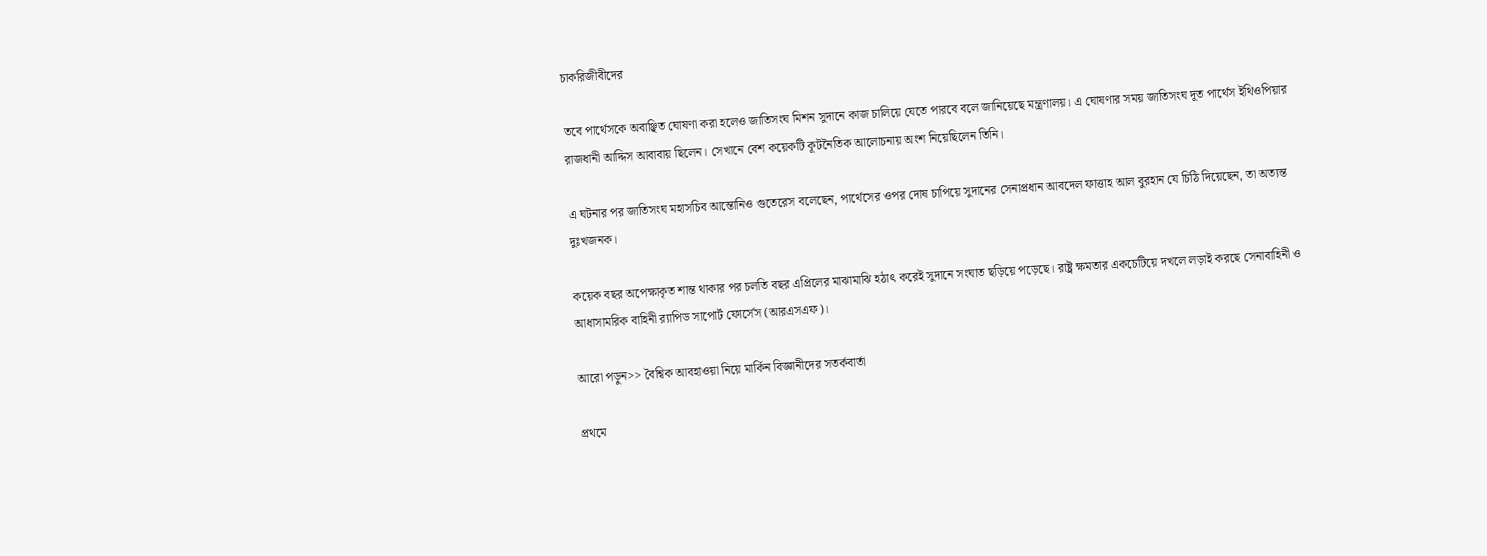চাকরিজীবীদের

তবে পার্থেসকে অবাঞ্ছিত ঘোষণা করা হলেও জাতিসংঘ মিশন সুদানে কাজ চালিয়ে যেতে পারবে বলে জানিয়েছে মন্ত্রণালয়। এ ঘোষণার সময় জাতিসংঘ দূত পার্থেস ইথিওপিয়ার রাজধানী আদ্দিস আবাবায় ছিলেন। সেখানে বেশ কয়েকটি কূটনৈতিক আলোচনায় অংশ নিয়েছিলেন তিনি।

এ ঘটনার পর জাতিসংঘ মহাসচিব আন্তোনিও গুতেরেস বলেছেন, পার্থেসের ওপর দোষ চাপিয়ে সুদানের সেনাপ্রধান আবদেল ফাত্তাহ আল বুরহান যে চিঠি দিয়েছেন, তা অত্যন্ত দুঃখজনক।

কয়েক বছর অপেক্ষাকৃত শান্ত থাকার পর চলতি বছর এপ্রিলের মাঝামাঝি হঠাৎ করেই সুদানে সংঘাত ছড়িয়ে পড়েছে। রাষ্ট্র ক্ষমতার একচেটিয়ে দখলে লড়াই করছে সেনাবাহিনী ও আধাসামরিক বাহিনী র‌্যাপিড সাপোর্ট ফোর্সেস (আরএসএফ)।

আরো পড়ুন>> বৈশ্বিক আবহাওয়া নিয়ে মার্কিন বিজ্ঞানীদের সতর্কবার্তা

প্রথমে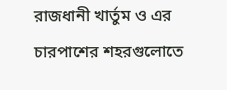রাজধানী খার্তুম ও এর চারপাশের শহরগুলোতে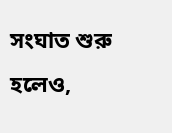সংঘাত শুরু হলেও,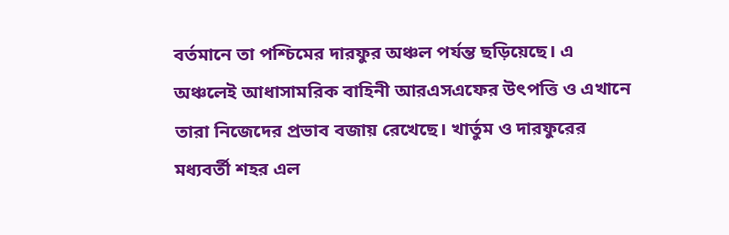বর্তমানে তা পশ্চিমের দারফুর অঞ্চল পর্যন্ত ছড়িয়েছে। এ অঞ্চলেই আধাসামরিক বাহিনী আরএসএফের উৎপত্তি ও এখানে তারা নিজেদের প্রভাব বজায় রেখেছে। খার্তুম ও দারফুরের মধ্যবর্তী শহর এল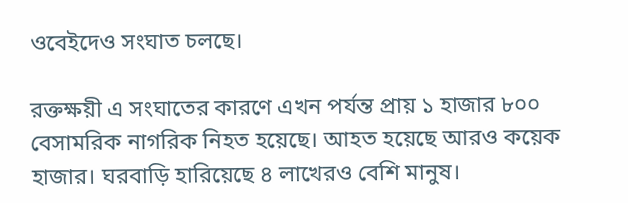ওবেইদেও সংঘাত চলছে।

রক্তক্ষয়ী এ সংঘাতের কারণে এখন পর্যন্ত প্রায় ১ হাজার ৮০০ বেসামরিক নাগরিক নিহত হয়েছে। আহত হয়েছে আরও কয়েক হাজার। ঘরবাড়ি হারিয়েছে ৪ লাখেরও বেশি মানুষ।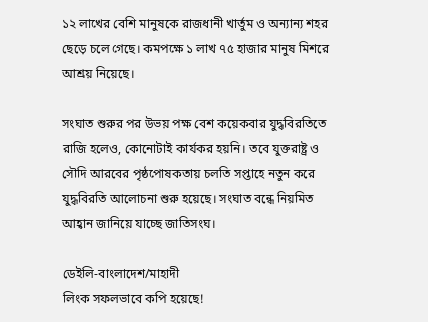১২ লাখের বেশি মানুষকে রাজধানী খার্তুম ও অন্যান্য শহর ছেড়ে চলে গেছে। কমপক্ষে ১ লাখ ৭৫ হাজার মানুষ মিশরে আশ্রয় নিয়েছে।

সংঘাত শুরুর পর উভয় পক্ষ বেশ কয়েকবার যুদ্ধবিরতিতে রাজি হলেও, কোনোটাই কার্যকর হয়নি। তবে যুক্তরাষ্ট্র ও সৌদি আরবের পৃষ্ঠপোষকতায় চলতি সপ্তাহে নতুন করে যুদ্ধবিরতি আলোচনা শুরু হয়েছে। সংঘাত বন্ধে নিয়মিত আহ্বান জানিয়ে যাচ্ছে জাতিসংঘ।

ডেইলি-বাংলাদেশ/মাহাদী
লিংক সফলভাবে কপি হয়েছে!